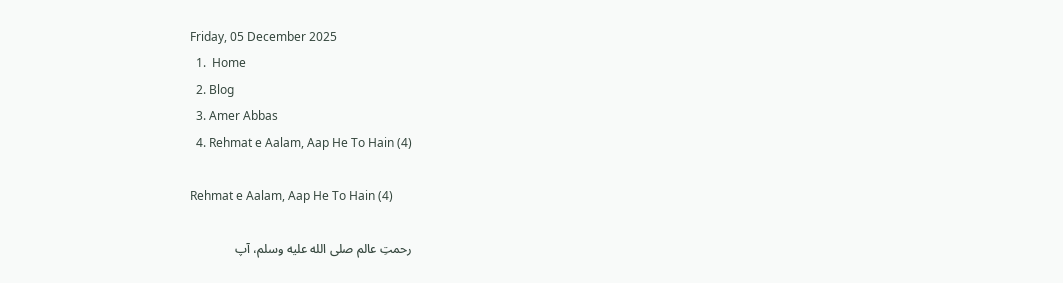Friday, 05 December 2025
  1.  Home
  2. Blog
  3. Amer Abbas
  4. Rehmat e Aalam, Aap He To Hain (4)

Rehmat e Aalam, Aap He To Hain (4)

رحمتِ عالم صلى الله عليه وسلم، آپ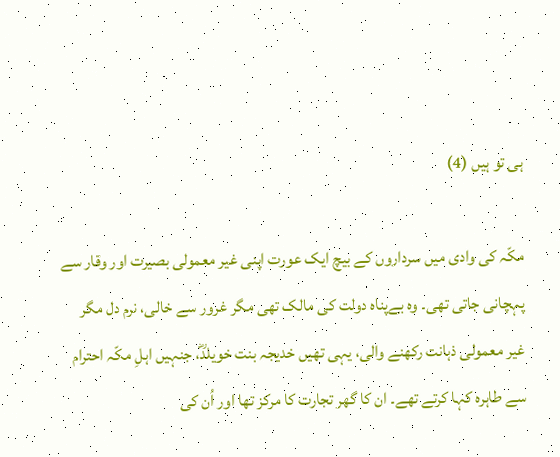ہی تو ہیں (4)

مکّہ کی وادی میں سرداروں کے بیچ ایک عورت اپنی غیر معمولی بصیرت اور وقار سے پہچانی جاتی تھی۔ وہ بےپناہ دولت کی مالک تھی مگر غرور سے خالی، نرم دل مگر غیر معمولی ذہانت رکھنے والی، یہی تھیں خدیجہ بنت خویلدؓ، جنہیں اہلِ مکّہ احترام سے طاہرہ کہا کرتے تھے۔ ان کا گھر تجارت کا مرکز تھا اور اُن کی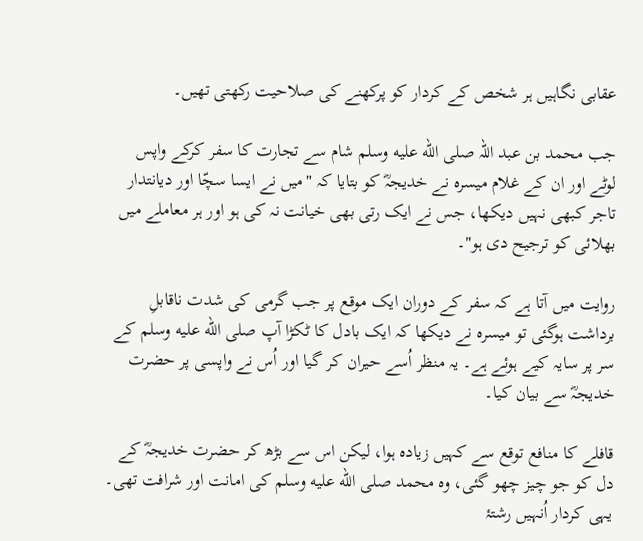عقابی نگاہیں ہر شخص کے کردار کو پرکھنے کی صلاحیت رکھتی تھیں۔

جب محمد بن عبد اللہ صلى الله عليه وسلم شام سے تجارت کا سفر کرکے واپس لوٹے اور ان کے غلام میسرہ نے خدیجہؓ کو بتایا کہ "میں نے ایسا سچّا اور دیانتدار تاجر کبھی نہیں دیکھا، جس نے ایک رتی بھی خیانت نہ کی ہو اور ہر معاملے میں بھلائی کو ترجیح دی ہو"۔

روایت میں آتا ہے کہ سفر کے دوران ایک موقع پر جب گرمی کی شدت ناقابلِ برداشت ہوگئی تو میسرہ نے دیکھا کہ ایک بادل کا ٹکڑا آپ صلى الله عليه وسلم کے سر پر سایہ کیے ہوئے ہے۔ یہ منظر اُسے حیران کر گیا اور اُس نے واپسی پر حضرت خدیجہؓ سے بیان کیا۔

قافلے کا منافع توقع سے کہیں زیادہ ہوا، لیکن اس سے بڑھ کر حضرت خدیجہؓ کے دل کو جو چیز چھو گئی، وہ محمد صلى الله عليه وسلم کی امانت اور شرافت تھی۔ یہی کردار اُنہیں رشتۂ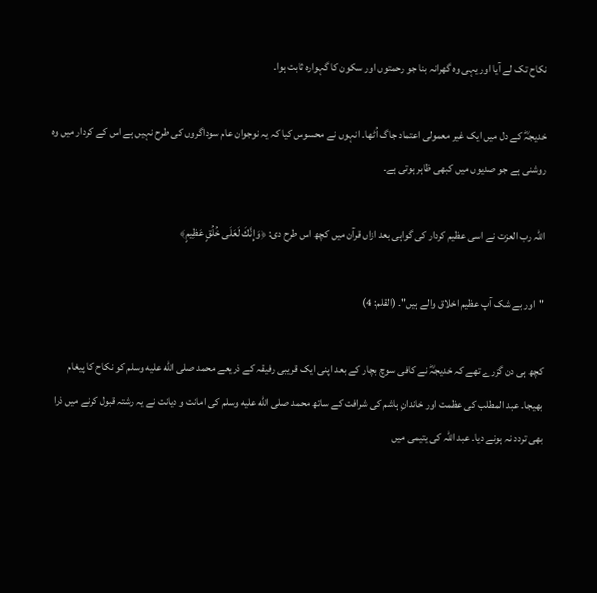نکاح تک لے آیا اور یہی وہ گھرانہ بنا جو رحمتوں اور سکون کا گہوارہ ثابت ہوا۔

خدیجہؓ کے دل میں ایک غیر معمولی اعتماد جاگ اُٹھا۔ انہوں نے محسوس کیا کہ یہ نوجوان عام سوداگروں کی طرح نہیں ہے اس کے کردار میں وہ روشنی ہے جو صدیوں میں کبھی ظاہر ہوتی ہے۔

اللہ رب العزت نے اسی عظیم کردار کی گواہی بعد ازاں قرآن میں کچھ اس طرح دی: ﴿وَإِنَّكَ لَعَلَى خُلُقٍ عَظِيمٍ﴾

"اور بے شک آپ عظیم اخلاق والے ہیں"۔ (القلم: 4)

کچھ ہی دن گزرے تھے کہ خدیجہؓ نے کافی سوچ بچار کے بعد اپنی ایک قریبی رفیقہ کے ذریعے محمد صلى الله عليه وسلم کو نکاح کا پیغام بھیجا۔ عبد المطلب کی عظمت اور خاندانِ ہاشم کی شرافت کے ساتھ محمد صلى الله عليه وسلم کی امانت و دیانت نے یہ رشتہ قبول کرنے میں ذرا بھی تردد نہ ہونے دیا۔ عبد اللہ کی یتیمی میں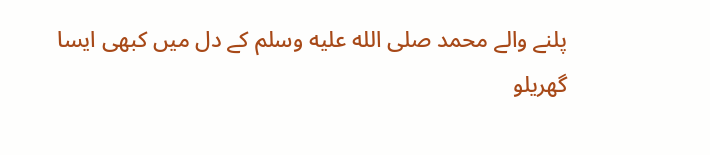پلنے والے محمد صلى الله عليه وسلم کے دل میں کبھی ایسا گھریلو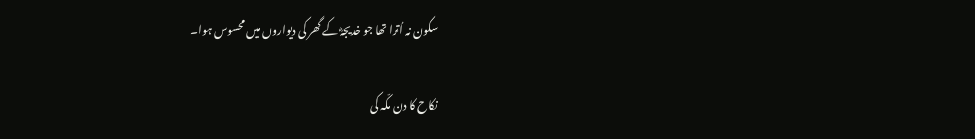سکون نہ اُترا تھا جو خدیجہؓ کے گھر کی دیواروں میں محسوس ہوا۔

نکاح کا دن مکّہ کی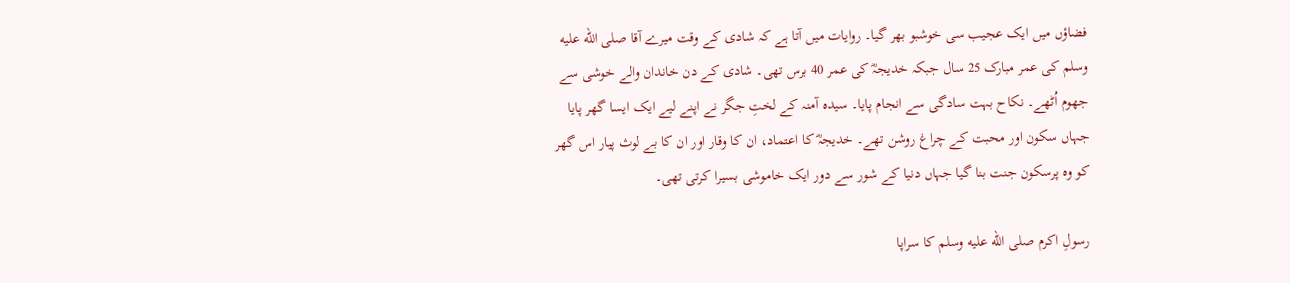فضاؤں میں ایک عجیب سی خوشبو بھر گیا۔ روایات میں آتا ہے کہ شادی کے وقت میرے آقا صلى الله عليه وسلم کی عمر مبارک 25 سال جبکہ خدیجہؓ کی عمر 40 برس تھی۔ شادی کے دن خاندان والے خوشی سے جھوم اُٹھے۔ نکاح بہت سادگی سے انجام پایا۔ سیدہ آمنہ کے لختِ جگر نے اپنے لیے ایک ایسا گھر پایا جہاں سکون اور محبت کے چراغ روشن تھے۔ خدیجہؓ کا اعتماد، ان کا وقار اور ان کا بے لوث پیار اس گھر کو وہ پرسکون جنت بنا گیا جہاں دنیا کے شور سے دور ایک خاموشی بسیرا کرتی تھی۔

رسولِ اکرم صلى الله عليه وسلم کا سراپا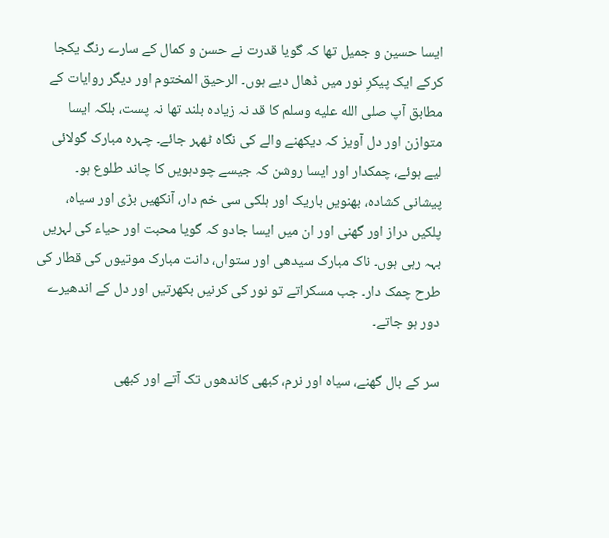ایسا حسین و جمیل تھا کہ گویا قدرت نے حسن و کمال کے سارے رنگ یکجا کرکے ایک پیکرِ نور میں ڈھال دیے ہوں۔ الرحیق المختوم اور دیگر روایات کے مطابق آپ صلى الله عليه وسلم کا قد نہ زیادہ بلند تھا نہ پست، بلکہ ایسا متوازن اور دل آویز کہ دیکھنے والے کی نگاہ ٹھہر جائے۔ چہرہ مبارک گولائی لیے ہوئے، چمکدار اور ایسا روشن کہ جیسے چودہویں کا چاند طلوع ہو۔ پیشانی کشادہ، بھنویں باریک اور ہلکی سی خم دار، آنکھیں بڑی اور سیاہ، پلکیں دراز اور گھنی اور ان میں ایسا جادو کہ گویا محبت اور حیاء کی لہریں بہہ رہی ہوں۔ ناک مبارک سیدھی اور ستواں، دانت مبارک موتیوں کی قطار کی طرح چمک دار۔ جب مسکراتے تو نور کی کرنیں بکھرتیں اور دل کے اندھیرے دور ہو جاتے۔

سر کے بال گھنے، سیاہ اور نرم، کبھی کاندھوں تک آتے اور کبھی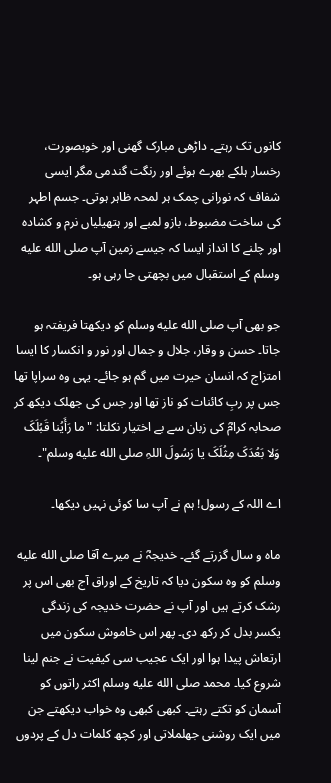کانوں تک رہتے۔ داڑھی مبارک گھنی اور خوبصورت، رخسار ہلکے بھرے ہوئے اور رنگت گندمی مگر ایسی شفاف کہ نورانی چمک ہر لمحہ ظاہر ہوتی۔ جسم اطہر کی ساخت مضبوط، بازو لمبے اور ہتھیلیاں نرم و کشادہ اور چلنے کا انداز ایسا کہ جیسے زمین آپ صلى الله عليه وسلم کے استقبال میں بچھتی جا رہی ہو۔

جو بھی آپ صلى الله عليه وسلم کو دیکھتا فریفتہ ہو جاتا۔ حسن و وقار، جلال و جمال اور نور و انکسار کا ایسا امتزاج کہ انسان حیرت میں گم ہو جائے۔ یہی وہ سراپا تھا جس پر ربِ کائنات کو ناز تھا اور جس کی جھلک دیکھ کر صحابہ کرامؓ کی زبان سے بے اختیار نکلتا: "ما رَأَیُنا قَبُلَکَ وَلا بَعُدَکَ مِثُلَکَ یا رَسُولَ اللہِ صلى الله عليه وسلم"۔

اے اللہ کے رسول! ہم نے آپ سا کوئی نہیں دیکھا۔

ماہ و سال گزرتے گئے۔ خدیجہؓ نے میرے آقا صلى الله عليه وسلم کو وہ سکون دیا کہ تاریخ کے اوراق آج بھی اس پر رشک کرتے ہیں اور آپ نے حضرت خدیجہ کی زندگی یکسر بدل کر رکھ دی۔ پھر اس خاموش سکون میں ارتعاش پیدا ہوا اور ایک عجیب سی کیفیت نے جنم لینا شروع کیا۔ محمد صلى الله عليه وسلم اکثر راتوں کو آسمان کو تکتے رہتے۔ کبھی کبھی وہ خواب دیکھتے جن میں ایک روشنی جھلملاتی اور کچھ کلمات دل کے پردوں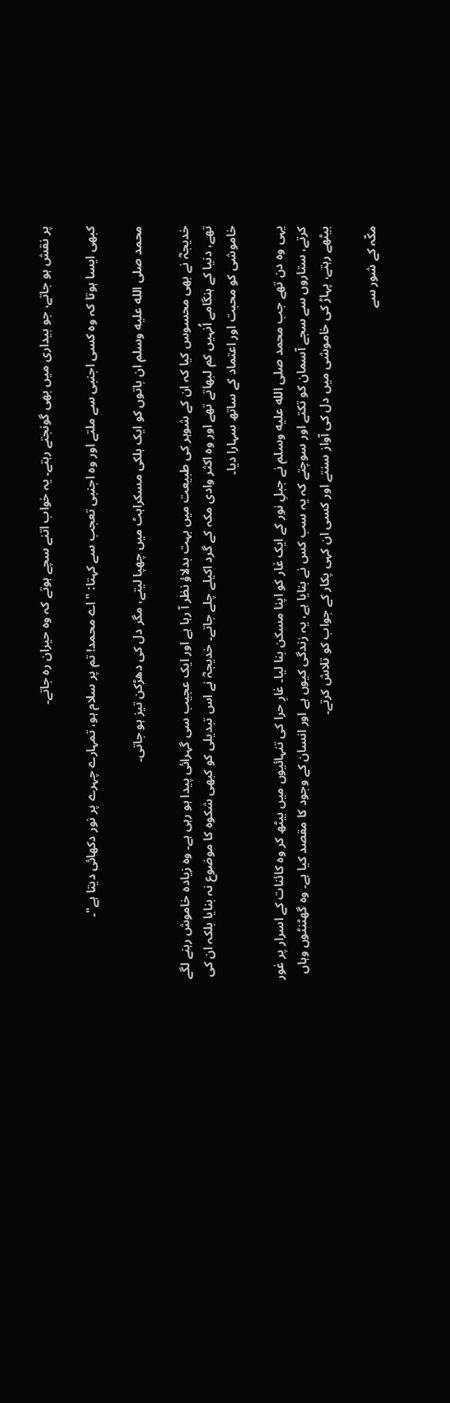پر نقش ہو جاتے، جو بیداری میں بھی گونجتے رہتے۔ یہ خواب اتنے سچے ہوتے کہ وہ حیران رہ جاتے۔

کبھی ایسا ہوتا کہ وہ کسی اجنبی سے ملتے اور وہ اجنبی تعجب سے کہتا: "اے محمد! تم پر سلام ہو، تمہارے چہرے پر نور دکھائی دیتا ہے"۔

محمد صلى الله عليه وسلم ان باتوں کو ایک ہلکی مسکراہٹ میں چھپا لیتے، مگر دل کی دھڑکن تیز ہو جاتی۔

خدیجہؓ نے بھی محسوس کیا کہ ان کے شوہر کی طبیعت میں بہت بدلاؤ نظر آ رہا ہے اور ایک عجیب سی گہرائی پیدا ہو رہی ہے۔ وہ زیادہ خاموش رہنے لگے تھے، دنیا کے ہنگامے اُنہیں کم لبھاتے تھے اور وہ اکثر وادی مکہ کے گرد اکیلے چلے جاتے۔ خدیجہؓ نے اس تبدیلی کو کبھی شکوہ کا موضوع نہ بنایا بلکہ ان کی خاموشی کو محبت اور اعتماد کے ساتھ سہارا دیا۔

یہی وہ دن تھے جب محمد صلى الله عليه وسلم نے جبلِ نور کے ایک غار کو اپنا مسکن بنا لیا۔ غارِ حرا کی تنہائیوں میں بیٹھ کر وہ کائنات کے اسرار پر غور کرتے، ستاروں سے سجے آسمان کو تکتے اور سوچتے کہ یہ سب کس نے بنایا ہے، یہ زندگی کیوں ہے اور انسان کے وجود کا مقصد کیا ہے۔ وہ گھٹنٹوں وہاں بیٹھے رہتے، پہاڑ کی خاموشی میں دل کی آواز سنتے اور کسی ان کہی پکار کے جواب کو تلاش کرتے۔

مکّہ کے شور سے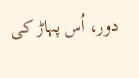دور، اُس پہاڑ کی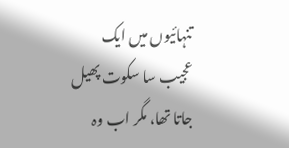تنہائیوں میں ایک عجیب سا سکوت پھیل جاتا تھا، مگر اب وہ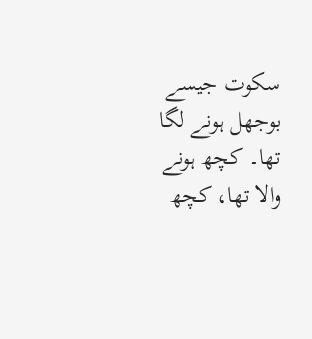سکوت جیسے بوجھل ہونے لگا تھا۔ کچھ ہونے والا تھا، کچھ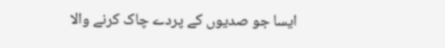ایسا جو صدیوں کے پردے چاک کرنے والا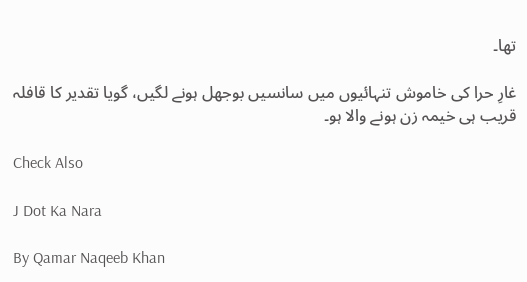تھا۔

غارِ حرا کی خاموش تنہائیوں میں سانسیں بوجھل ہونے لگیں، گویا تقدیر کا قافلہ قریب ہی خیمہ زن ہونے والا ہو۔

Check Also

J Dot Ka Nara

By Qamar Naqeeb Khan